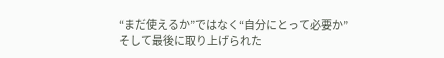“まだ使えるか”ではなく“自分にとって必要か”
そして最後に取り上げられた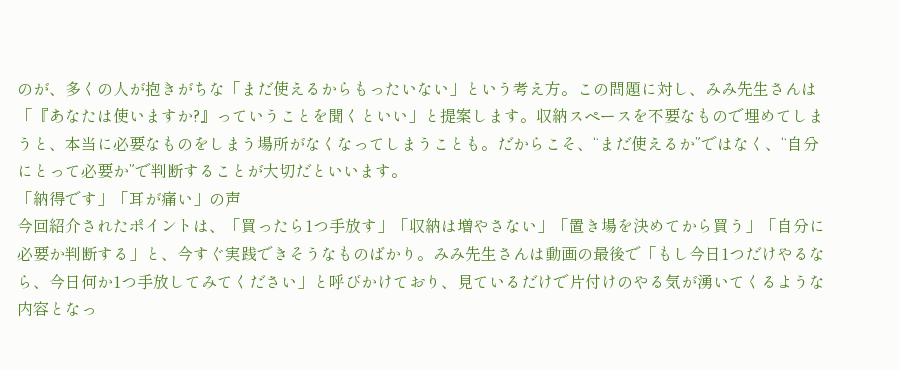のが、多くの人が抱きがちな「まだ使えるからもったいない」という考え方。この問題に対し、みみ先生さんは「『あなたは使いますか?』っていうことを聞くといい」と提案します。収納スペースを不要なもので埋めてしまうと、本当に必要なものをしまう場所がなくなってしまうことも。だからこそ、“まだ使えるか”ではなく、“自分にとって必要か”で判断することが大切だといいます。
「納得です」「耳が痛い」の声
今回紹介されたポイントは、「買ったら1つ手放す」「収納は増やさない」「置き場を決めてから買う」「自分に必要か判断する」と、今すぐ実践できそうなものばかり。みみ先生さんは動画の最後で「もし今日1つだけやるなら、今日何か1つ手放してみてください」と呼びかけており、見ているだけで片付けのやる気が湧いてくるような内容となっ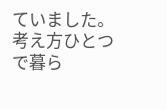ていました。
考え方ひとつで暮ら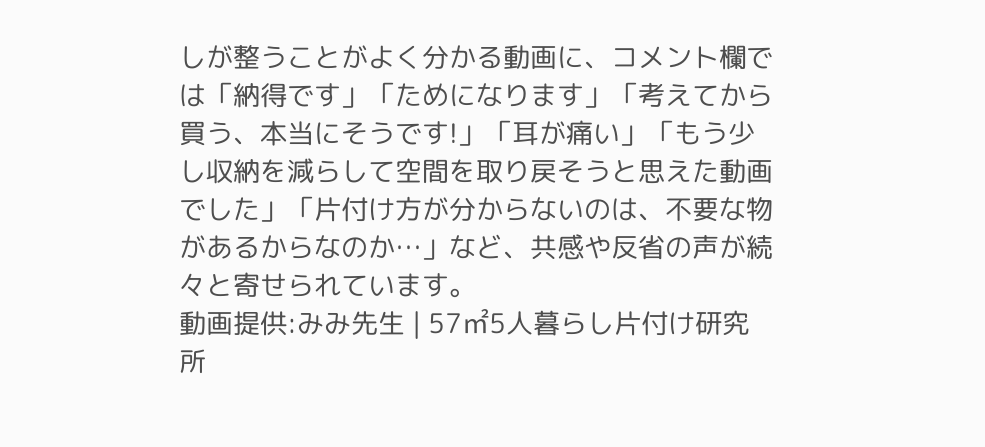しが整うことがよく分かる動画に、コメント欄では「納得です」「ためになります」「考えてから買う、本当にそうです!」「耳が痛い」「もう少し収納を減らして空間を取り戻そうと思えた動画でした」「片付け方が分からないのは、不要な物があるからなのか…」など、共感や反省の声が続々と寄せられています。
動画提供:みみ先生 | 57㎡5人暮らし片付け研究所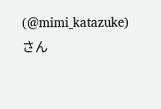(@mimi_katazuke)さん